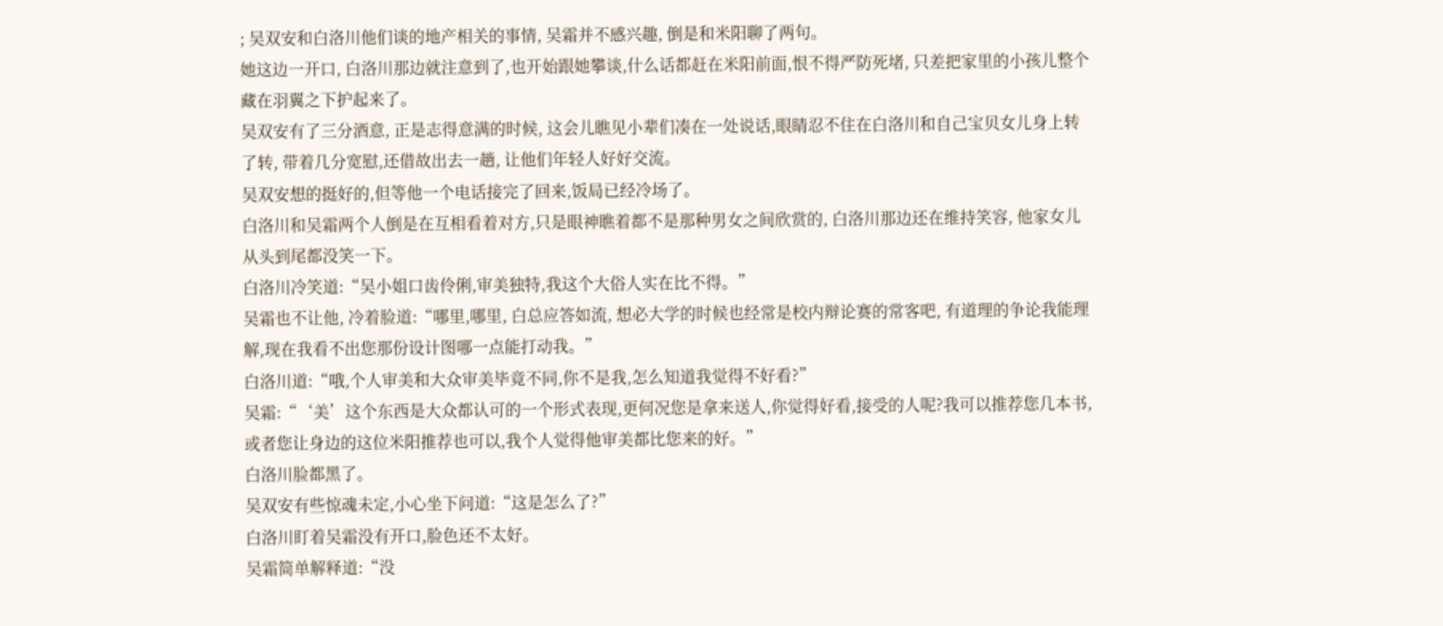; 吴双安和白洛川他们谈的地产相关的事情, 吴霜并不感兴趣, 倒是和米阳聊了两句。
她这边一开口, 白洛川那边就注意到了,也开始跟她攀谈,什么话都赶在米阳前面,恨不得严防死堵, 只差把家里的小孩儿整个藏在羽翼之下护起来了。
吴双安有了三分酒意, 正是志得意满的时候, 这会儿瞧见小辈们凑在一处说话,眼睛忍不住在白洛川和自己宝贝女儿身上转了转, 带着几分宽慰,还借故出去一趟, 让他们年轻人好好交流。
吴双安想的挺好的,但等他一个电话接完了回来,饭局已经冷场了。
白洛川和吴霜两个人倒是在互相看着对方,只是眼神瞧着都不是那种男女之间欣赏的, 白洛川那边还在维持笑容, 他家女儿从头到尾都没笑一下。
白洛川冷笑道:“吴小姐口齿伶俐,审美独特,我这个大俗人实在比不得。”
吴霜也不让他, 冷着脸道:“哪里,哪里, 白总应答如流, 想必大学的时候也经常是校内辩论赛的常客吧, 有道理的争论我能理解,现在我看不出您那份设计图哪一点能打动我。”
白洛川道:“哦,个人审美和大众审美毕竟不同,你不是我,怎么知道我觉得不好看?”
吴霜:“‘美’这个东西是大众都认可的一个形式表现,更何况您是拿来送人,你觉得好看,接受的人呢?我可以推荐您几本书,或者您让身边的这位米阳推荐也可以,我个人觉得他审美都比您来的好。”
白洛川脸都黑了。
吴双安有些惊魂未定,小心坐下问道:“这是怎么了?”
白洛川盯着吴霜没有开口,脸色还不太好。
吴霜简单解释道:“没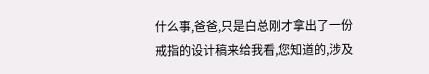什么事,爸爸,只是白总刚才拿出了一份戒指的设计稿来给我看,您知道的,涉及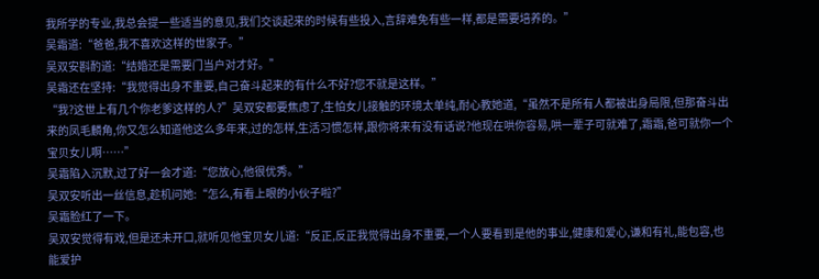我所学的专业,我总会提一些适当的意见,我们交谈起来的时候有些投入,言辞难免有些一样,都是需要培养的。”
吴霜道:“爸爸,我不喜欢这样的世家子。”
吴双安斟酌道:“结婚还是需要门当户对才好。”
吴霜还在坚持:“我觉得出身不重要,自己奋斗起来的有什么不好?您不就是这样。”
“我?这世上有几个你老爹这样的人?”吴双安都要焦虑了,生怕女儿接触的环境太单纯,耐心教她道,“虽然不是所有人都被出身局限,但那奋斗出来的凤毛麟角,你又怎么知道他这么多年来,过的怎样,生活习惯怎样,跟你将来有没有话说?他现在哄你容易,哄一辈子可就难了,霜霜,爸可就你一个宝贝女儿啊……”
吴霜陷入沉默,过了好一会才道:“您放心,他很优秀。”
吴双安听出一丝信息,趁机问她:“怎么,有看上眼的小伙子啦?”
吴霜脸红了一下。
吴双安觉得有戏,但是还未开口,就听见他宝贝女儿道:“反正,反正我觉得出身不重要,一个人要看到是他的事业,健康和爱心,谦和有礼,能包容,也能爱护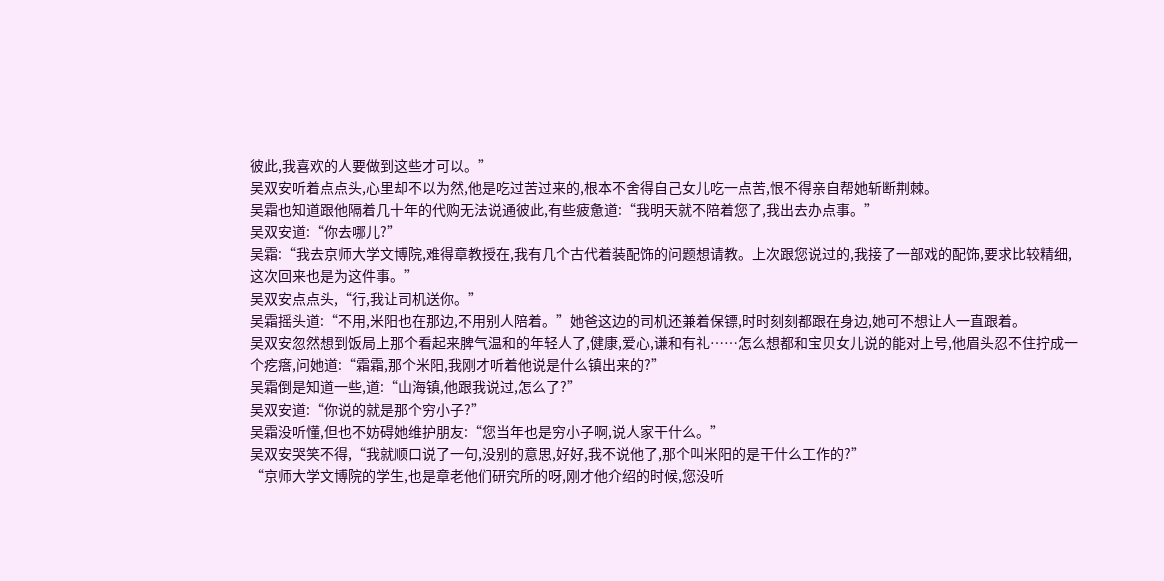彼此,我喜欢的人要做到这些才可以。”
吴双安听着点点头,心里却不以为然,他是吃过苦过来的,根本不舍得自己女儿吃一点苦,恨不得亲自帮她斩断荆棘。
吴霜也知道跟他隔着几十年的代购无法说通彼此,有些疲惫道:“我明天就不陪着您了,我出去办点事。”
吴双安道:“你去哪儿?”
吴霜:“我去京师大学文博院,难得章教授在,我有几个古代着装配饰的问题想请教。上次跟您说过的,我接了一部戏的配饰,要求比较精细,这次回来也是为这件事。”
吴双安点点头,“行,我让司机送你。”
吴霜摇头道:“不用,米阳也在那边,不用别人陪着。”她爸这边的司机还兼着保镖,时时刻刻都跟在身边,她可不想让人一直跟着。
吴双安忽然想到饭局上那个看起来脾气温和的年轻人了,健康,爱心,谦和有礼……怎么想都和宝贝女儿说的能对上号,他眉头忍不住拧成一个疙瘩,问她道:“霜霜,那个米阳,我刚才听着他说是什么镇出来的?”
吴霜倒是知道一些,道:“山海镇,他跟我说过,怎么了?”
吴双安道:“你说的就是那个穷小子?”
吴霜没听懂,但也不妨碍她维护朋友:“您当年也是穷小子啊,说人家干什么。”
吴双安哭笑不得,“我就顺口说了一句,没别的意思,好好,我不说他了,那个叫米阳的是干什么工作的?”
“京师大学文博院的学生,也是章老他们研究所的呀,刚才他介绍的时候,您没听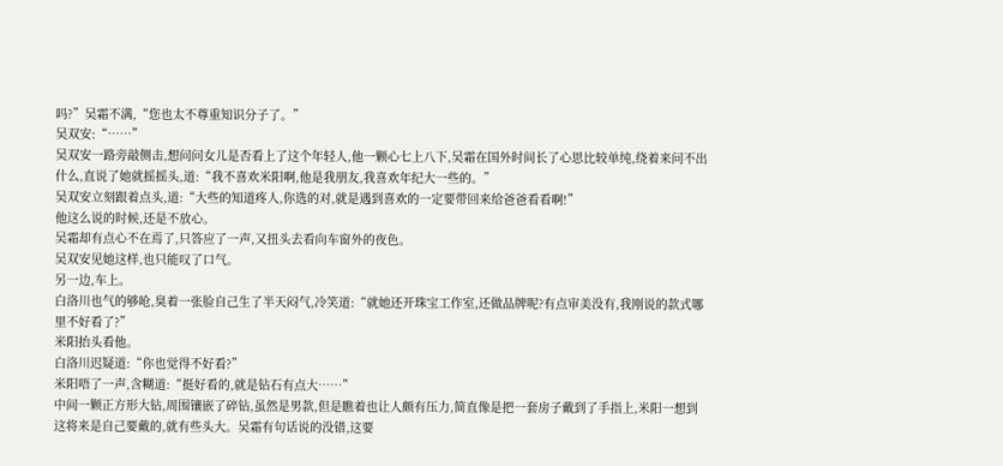吗?”吴霜不满,“您也太不尊重知识分子了。”
吴双安:“……”
吴双安一路旁敲侧击,想问问女儿是否看上了这个年轻人,他一颗心七上八下,吴霜在国外时间长了心思比较单纯,绕着来问不出什么,直说了她就摇摇头,道:“我不喜欢米阳啊,他是我朋友,我喜欢年纪大一些的。”
吴双安立刻跟着点头,道:“大些的知道疼人,你选的对,就是遇到喜欢的一定要带回来给爸爸看看啊!”
他这么说的时候,还是不放心。
吴霜却有点心不在焉了,只答应了一声,又扭头去看向车窗外的夜色。
吴双安见她这样,也只能叹了口气。
另一边,车上。
白洛川也气的够呛,臭着一张脸自己生了半天闷气,冷笑道:“就她还开珠宝工作室,还做品牌呢?有点审美没有,我刚说的款式哪里不好看了?”
米阳抬头看他。
白洛川迟疑道:“你也觉得不好看?”
米阳唔了一声,含糊道:“挺好看的,就是钻石有点大……”
中间一颗正方形大钻,周围镶嵌了碎钻,虽然是男款,但是瞧着也让人颇有压力,简直像是把一套房子戴到了手指上,米阳一想到这将来是自己要戴的,就有些头大。吴霜有句话说的没错,这要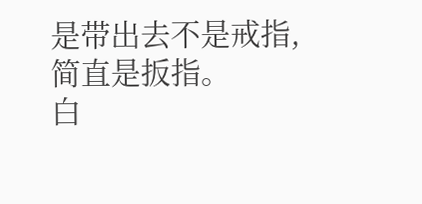是带出去不是戒指,简直是扳指。
白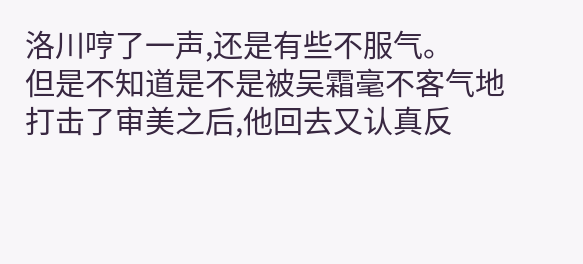洛川哼了一声,还是有些不服气。
但是不知道是不是被吴霜毫不客气地打击了审美之后,他回去又认真反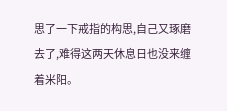思了一下戒指的构思,自己又琢磨去了,难得这两天休息日也没来缠着米阳。